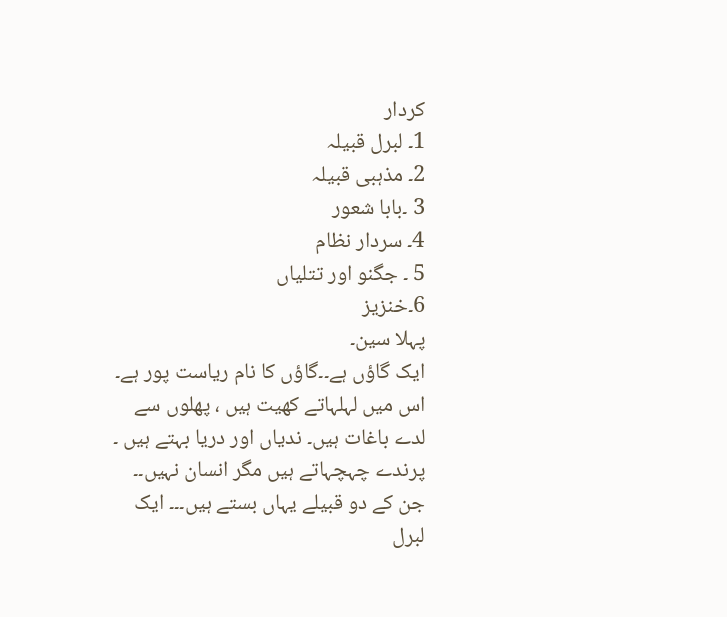کردار
1۔ لبرل قبیلہ
2۔ مذہبی قبیلہ
3 ۔بابا شعور
4۔ سردار نظام
5 ۔ جگنو اور تتلیاں
6۔خنزیز
پہلا سین۔
ایک گاؤں ہے۔۔گاؤں کا نام ریاست پور ہے۔ اس میں لہلہاتے کھیت ہیں ، پھلوں سے لدے باغات ہیں۔ ندیاں اور دریا بہتے ہیں ۔ پرندے چہچہاتے ہیں مگر انسان نہیں۔۔ جن کے دو قبیلے یہاں بستے ہیں۔۔۔ ایک لبرل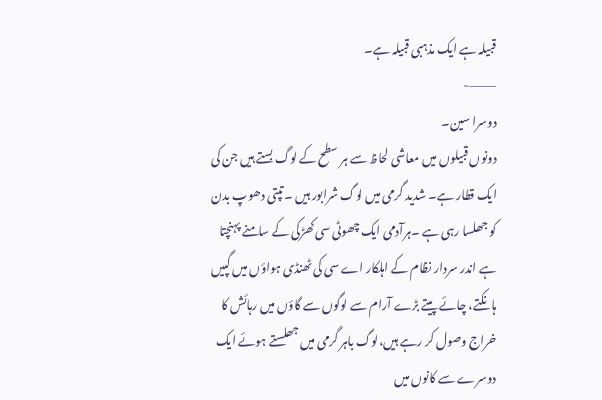قبیلہ ہے ایک مذہبی قبیلہ ہے۔
———-
دوسرا سین۔
دونوں قبیلوں میں معاشی لحاظ سے ہر سطح کے لوگ بستے ہیں جن کی ایک قطار ہے۔ شدید گرمی میں لوگ شرابور ہیں ۔ تپتی دھوپ بدن کو جھلسا رہی ہے ۔ہرآدمی ایک چھوٹی سی کھڑکی کے سامنے پہنچتا ہے اندر سردار نظام کے اہلکار اے سی کی ٹھنڈی ہواؤں میں گپیں ہانکتے، چائے پیتے بڑے آرام سے لوگوں سے گاؤں میں رہائش کا خراج وصول کر رہے ہیں،لوگ باہر گرمی میں جھلستے ہوئے ایک دوسرے سے کانوں میں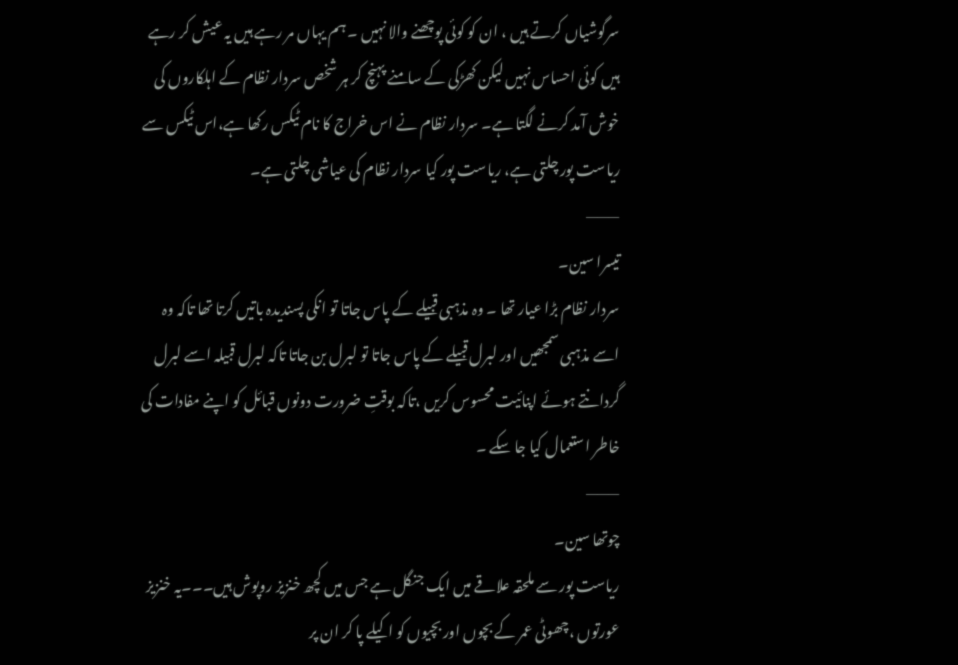سرگوشیاں کرتے ہیں ، ان کو کوئی پوچھنے والا نہیں ۔ ہم یہاں مر رہے ہیں یہ عیش کر رہے ہیں کوئی احساس نہیں لیکن کھڑکی کے سامنے پہنچ کر ہر شخص سردار نظام کے اہلکاروں کی خوش آمد کرنے لگتا ہے۔ سردار نظام نے اس خراج کا نام ٹیکس رکھا ہے،اس ٹیکس سے ریاست پور چلتی ہے، ریاست پور کیا سردار نظام کی عیاشی چلتی ہے۔
———
تیسرا سین۔
سردار نظام بڑا عیار تھا ۔ وہ مذہبی قبیلے کے پاس جاتا تو انکی پسندیدہ باتیں کرتا تھا تاکہ وہ اسے مذہبی سمجھیں اور لبرل قبیلے کے پاس جاتا تو لبرل بن جاتا تاکہ لبرل قبیلہ اسے لبرل گردانتے ہوئے اپنائیت محسوس کریں ،تاکہ بوقتِ ضرورت دونوں قبائل کو اپنے مفادات کی خاطر استعمال کیا جا سکے ۔
———
چوتھا سین۔
ریاست پور سے ملحقہ علاقے میں ایک جنگل ہے جس میں کچھ خنزیز روپوش ہیں۔۔۔یہ خنزیز عورتوں ،چھوٹی عمر کے بچوں اور بچیوں کو اکیلے پا کر ان پر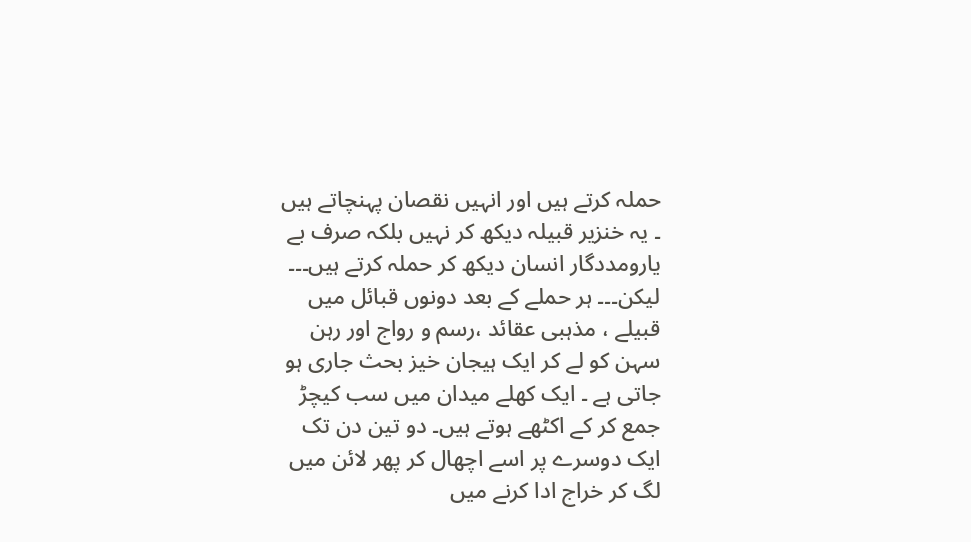حملہ کرتے ہیں اور انہیں نقصان پہنچاتے ہیں ۔ یہ خنزیر قبیلہ دیکھ کر نہیں بلکہ صرف بے یارومددگار انسان دیکھ کر حملہ کرتے ہیں۔۔۔ لیکن۔۔۔ ہر حملے کے بعد دونوں قبائل میں قبیلے ، مذہبی عقائد ،رسم و رواج اور رہن سہن کو لے کر ایک ہیجان خیز بحث جاری ہو جاتی ہے ۔ ایک کھلے میدان میں سب کیچڑ جمع کر کے اکٹھے ہوتے ہیں۔ دو تین دن تک ایک دوسرے پر اسے اچھال کر پھر لائن میں لگ کر خراج ادا کرنے میں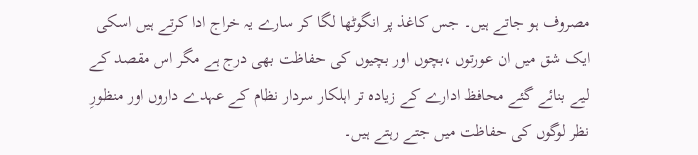مصروف ہو جاتے ہیں۔ جس کاغذ پر انگوٹھا لگا کر سارے یہ خراج ادا کرتے ہیں اسکی ایک شق میں ان عورتوں ،بچوں اور بچیوں کی حفاظت بھی درج ہے مگر اس مقصد کے لیے بنائے گئے محافظ ادارے کے زیادہ تر اہلکار سردار نظام کے عہدے داروں اور منظورِ نظر لوگوں کی حفاظت میں جتے رہتے ہیں۔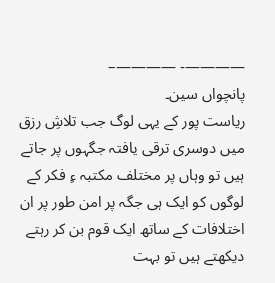————- ————–
پانچواں سین۔
ریاست پور کے یہی لوگ جب تلاشِ رزق میں دوسری ترقی یافتہ جگہوں پر جاتے ہیں تو وہاں پر مختلف مکتبہ ءِ فکر کے لوگوں کو ایک ہی جگہ پر امن طور پر ان اختلافات کے ساتھ ایک قوم بن کر رہتے دیکھتے ہیں تو بہت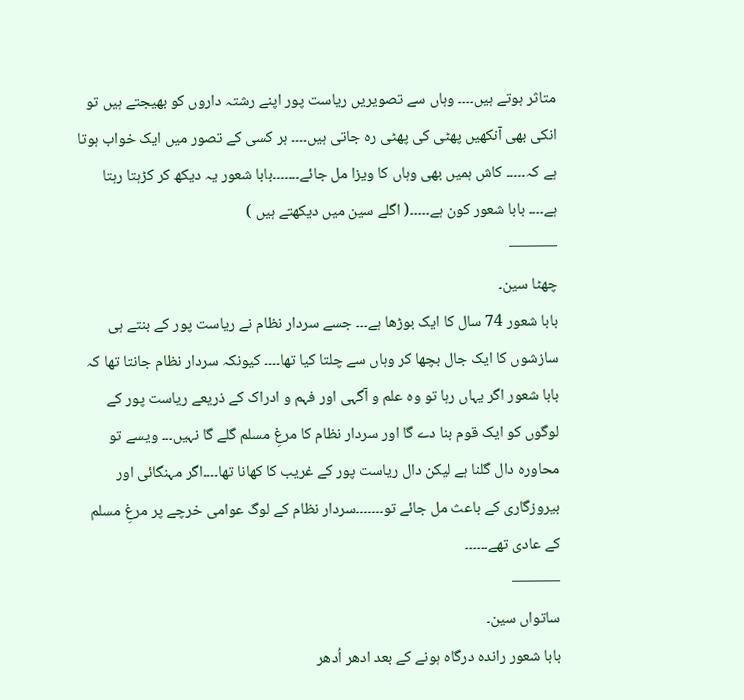متاثر ہوتے ہیں۔۔۔۔ وہاں سے تصویریں ریاست پور اپنے رشتہ داروں کو بھیجتے ہیں تو انکی بھی آنکھیں پھٹی کی پھٹی رہ جاتی ہیں۔۔۔۔ ہر کسی کے تصور میں ایک خواب ہوتا ہے کہ۔۔۔۔۔ کاش ہمیں بھی وہاں کا ویزا مل جائے۔۔۔۔۔۔۔بابا شعور یہ دیکھ کر کڑہتا رہتا ہے۔۔۔۔ بابا شعور کون ہے۔۔۔۔۔( اگلے سین میں دیکھتے ہیں )
———
چھٹا سین۔
بابا شعور 74 سال کا ایک بوڑھا ہے۔۔۔ جسے سردار نظام نے ریاست پور کے بنتے ہی سازشوں کا ایک جال بچھا کر وہاں سے چلتا کیا تھا۔۔۔۔ کیونکہ سردار نظام جانتا تھا کہ بابا شعور اگر یہاں رہا تو وہ علم و آگہی اور فہم و ادراک کے ذریعے ریاست پور کے لوگوں کو ایک قوم بنا دے گا اور سردار نظام کا مرغِ مسلم گلے گا نہیں۔۔۔ ویسے تو محاورہ دال گلنا ہے لیکن دال ریاست پور کے غریب کا کھانا تھا۔۔۔۔اگر مہنگائی اور بیروزگاری کے باعث مل جائے تو۔۔۔۔۔۔۔سردار نظام کے لوگ عوامی خرچے پر مرغِ مسلم کے عادی تھے۔۔۔۔۔۔
———
ساتواں سین۔
بابا شعور راندہ درگاہ ہونے کے بعد ادھر اُدھر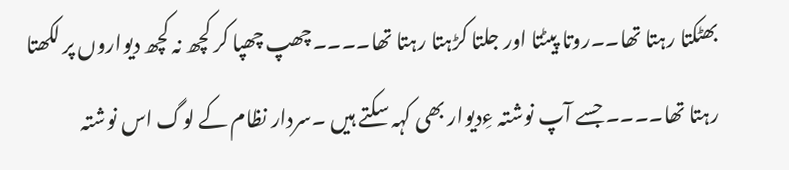بھٹکتا رہتا تھا۔۔روتا پیٹتا اور جلتا کڑہتا رہتا تھا۔۔۔۔چھپ چھپا کر کچھ نہ کچھ دیواروں پر لکھتا رہتا تھا۔۔۔۔ جسے آپ نوشتہ ءِدیوار بھی کہہ سکتے ہیں ۔سردار نظام کے لوگ اس نوشتہ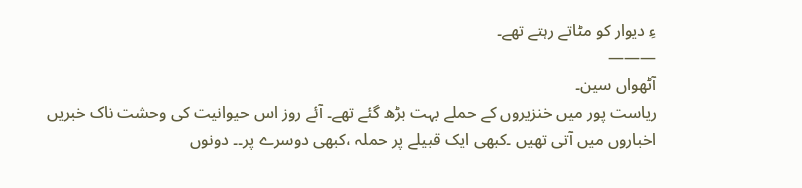ءِ دیوار کو مٹاتے رہتے تھے۔
———
آٹھواں سین۔
ریاست پور میں خنزیروں کے حملے بہت بڑھ گئے تھے۔ آئے روز اس حیوانیت کی وحشت ناک خبریں اخباروں میں آتی تھیں ۔کبھی ایک قبیلے پر حملہ ،کبھی دوسرے پر۔۔ دونوں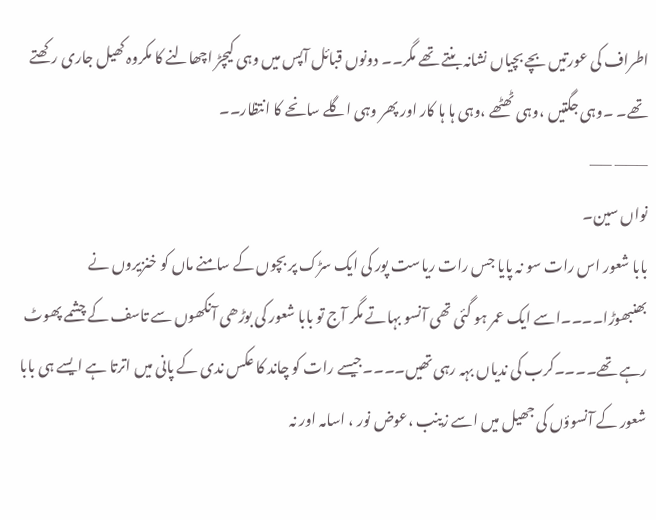اطراف کی عورتیں بچے بچیاں نشانہ بنتے تھے مگر۔۔ دونوں قبائل آپس میں وہی کیچڑ اچھالنے کا مکروہ کھیل جاری رکھتے تھے۔ ۔وہی جگتیں ،وہی ٹھٹھے ،وہی ہا ہا کار اور پھر وہی اگلے سانحے کا انتظار۔۔
——— ——
نواں سین۔
بابا شعور اس رات سو نہ پایا جس رات ریاست پور کی ایک سڑک پر بچوں کے سامنے ماں کو خنزیروں نے بھنبھوڑا۔۔۔۔اسے ایک عمر ہو گئی تھی آنسو بہاتے مگر آج تو بابا شعور کی بوڑھی آنکھوں سے تاسف کے چشمے پھوٹ رہے تھے۔۔۔۔کرب کی ندیاں بہہ رہی تھیں۔۔۔۔جیسے رات کو چاند کا عکس ندی کے پانی میں اترتا ہے ایسے ہی بابا شعور کے آنسوؤں کی جھیل میں اسے زینب ،عوض نور ، اسامہ اور نہ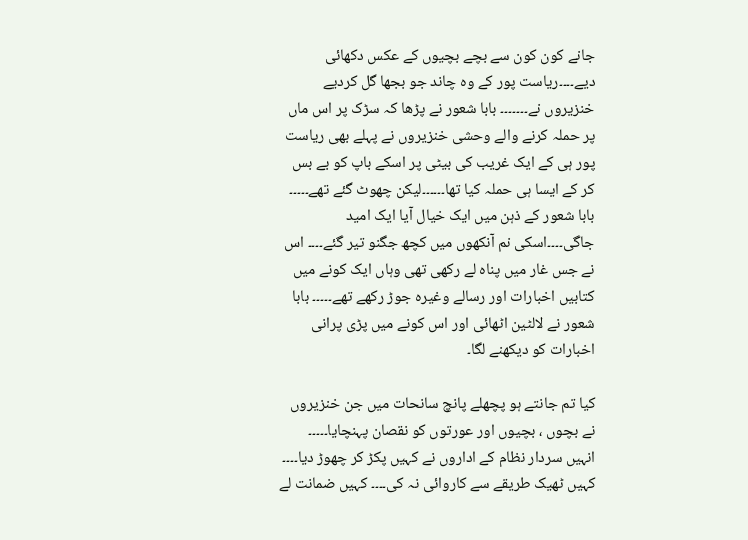جانے کون کون سے بچے بچیوں کے عکس دکھائی دیے۔۔۔۔ریاست پور کے وہ چاند جو بجھا گل کردیے خنزیروں نے۔۔۔۔۔۔۔ بابا شعور نے پڑھا کہ سڑک پر اس ماں پر حملہ کرنے والے وحشی خنزیروں نے پہلے بھی ریاست پور ہی کے ایک غریب کی بیٹی پر اسکے باپ کو بے بس کر کے ایسا ہی حملہ کیا تھا۔۔۔۔۔۔لیکن چھوٹ گئے تھے۔۔۔۔۔ بابا شعور کے ذہن میں ایک خیال آیا ایک امید جاگی۔۔۔۔اسکی نم آنکھوں میں کچھ جگنو تیر گئے۔۔۔۔ اس نے جس غار میں پناہ لے رکھی تھی وہاں ایک کونے میں کتابیں اخبارات اور رسالے وغیرہ جوڑ رکھے تھے۔۔۔۔۔ بابا شعور نے لالٹین اٹھائی اور اس کونے میں پڑی پرانی اخبارات کو دیکھنے لگا۔

کیا تم جانتے ہو پچھلے پانچ سانحات میں جن خنزیروں نے بچوں ، بچیوں اور عورتوں کو نقصان پہنچایا۔۔۔۔۔ انہیں سردار نظام کے اداروں نے کہیں پکڑ کر چھوڑ دیا۔۔۔۔ کہیں ٹھیک طریقے سے کاروائی نہ کی۔۔۔۔ کہیں ضمانت لے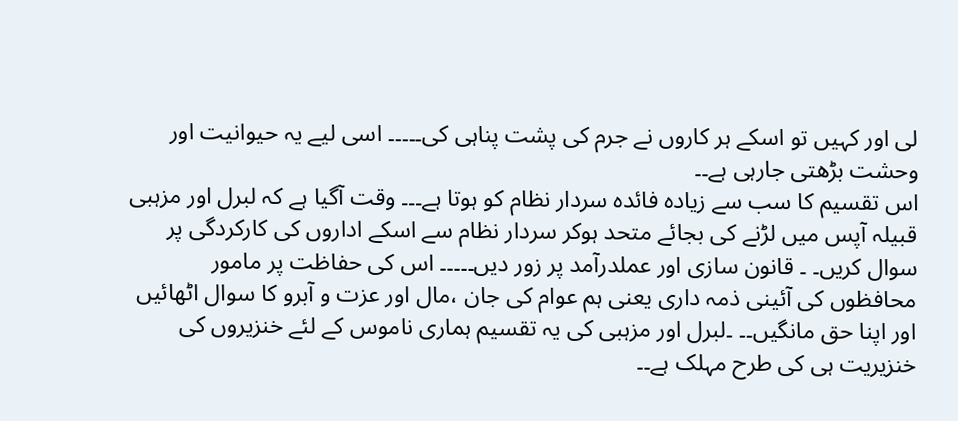لی اور کہیں تو اسکے ہر کاروں نے جرم کی پشت پناہی کی۔۔۔۔۔ اسی لیے یہ حیوانیت اور وحشت بڑھتی جارہی ہے۔۔
اس تقسیم کا سب سے زیادہ فائدہ سردار نظام کو ہوتا ہے۔۔۔ وقت آگیا ہے کہ لبرل اور مزہبی قبیلہ آپس میں لڑنے کی بجائے متحد ہوکر سردار نظام سے اسکے اداروں کی کارکردگی پر سوال کریں۔ ۔ قانون سازی اور عملدرآمد پر زور دیں۔۔۔۔۔ اس کی حفاظت پر مامور محافظوں کی آئینی ذمہ داری یعنی ہم عوام کی جان ،مال اور عزت و آبرو کا سوال اٹھائیں اور اپنا حق مانگیں۔۔ ۔لبرل اور مزہبی کی یہ تقسیم ہماری ناموس کے لئے خنزیروں کی خنزیریت ہی کی طرح مہلک ہے۔۔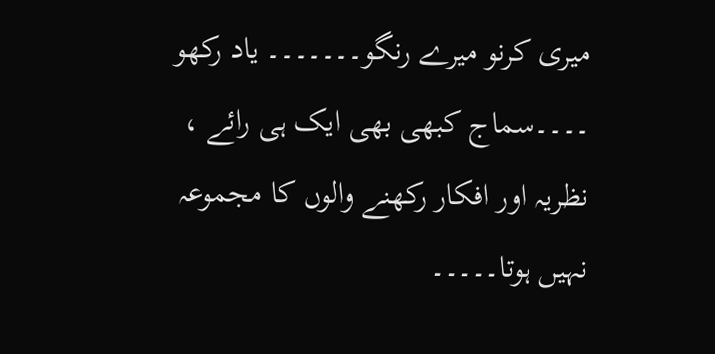میری کرنو میرے رنگو۔۔۔۔۔۔۔ یاد رکھو ۔۔۔۔سماج کبھی بھی ایک ہی رائے ، نظریہ اور افکار رکھنے والوں کا مجموعہ نہیں ہوتا۔۔۔۔۔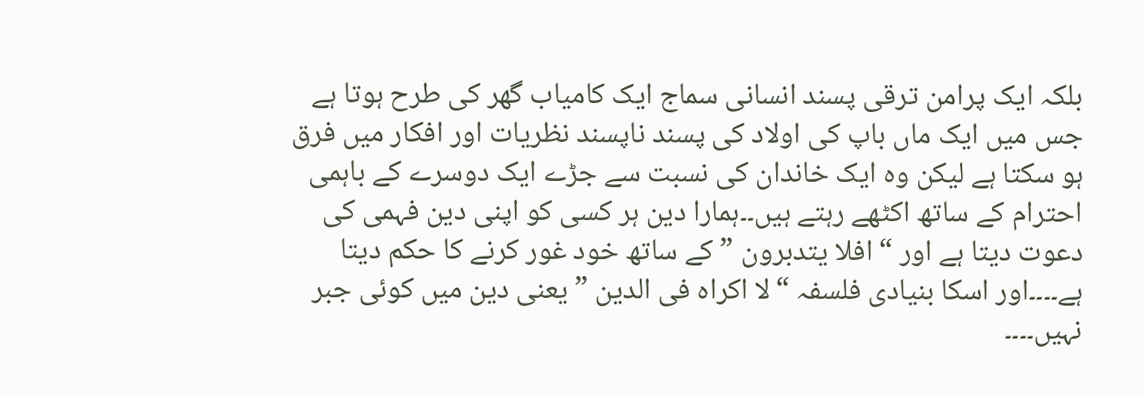بلکہ ایک پرامن ترقی پسند انسانی سماج ایک کامیاب گھر کی طرح ہوتا ہے جس میں ایک ماں باپ کی اولاد کی پسند ناپسند نظریات اور افکار میں فرق ہو سکتا ہے لیکن وہ ایک خاندان کی نسبت سے جڑے ایک دوسرے کے باہمی احترام کے ساتھ اکٹھے رہتے ہیں۔۔ہمارا دین ہر کسی کو اپنی دین فہمی کی دعوت دیتا ہے اور “افلا یتدبرون ” کے ساتھ خود غور کرنے کا حکم دیتا ہے۔۔۔۔اور اسکا بنیادی فلسفہ “لا اکراہ فی الدین ” یعنی دین میں کوئی جبر نہیں۔۔۔۔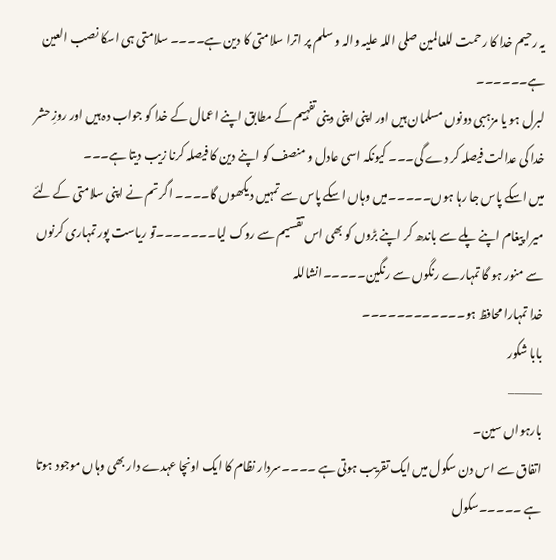یہ رحیم خدا کا رحمت للعالمین صلی اللہ علیہ والہ و سلم پر اترا سلامتی کا دین ہے۔۔۔۔ سلامتی ہی اسکا نصب العین ہے۔۔۔۔۔۔
لبرل ہو یا مزہبی دونوں مسلمان ہیں اور اپنی اپنی دینی تفہیم کے مطابق اپنے اعمال کے خدا کو جواب دہ ہیں اور روزِ حشر خدا کی عدالت فیصلہ کر دے گی۔۔۔ کیونکہ اسی عادل و منصف کو اپنے دین کا فیصلہ کرنا زیب دیتا ہے۔۔۔
میں اسکے پاس جا رہا ہوں۔۔۔۔۔میں وہاں اسکے پاس سے تمہیں دیکھوں گا۔۔۔۔ اگر تم نے اپنی سلامتی کے لئے میرا پیغام اپنے پلے سے باندھ کر اپنے بڑوں کو بھی اس تقسیم سے روک لیا۔۔۔۔۔۔۔تو ریاست پور تمہاری کرنوں سے منور ہو گا تمہارے رنگوں سے رنگین۔۔۔۔۔انشاللہ
خدا تمہارا محافظ ہو۔۔۔۔۔۔۔۔۔۔۔۔
بابا شکور
———–
بارہواں سین۔
اتفاق سے اس دن سکول میں ایک تقریب ہوتی ہے ۔۔۔۔سردار نظام کا ایک اونچا عہدے دار بھی وہاں موجود ہوتا ہے ۔۔۔۔۔سکول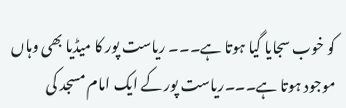کو خوب سجایا گیا ہوتا ہے۔۔۔ ریاست پور کا میڈیا بھی وہاں موجود ہوتا ہے۔۔۔ریاست پور کے ایک امام مسجد کی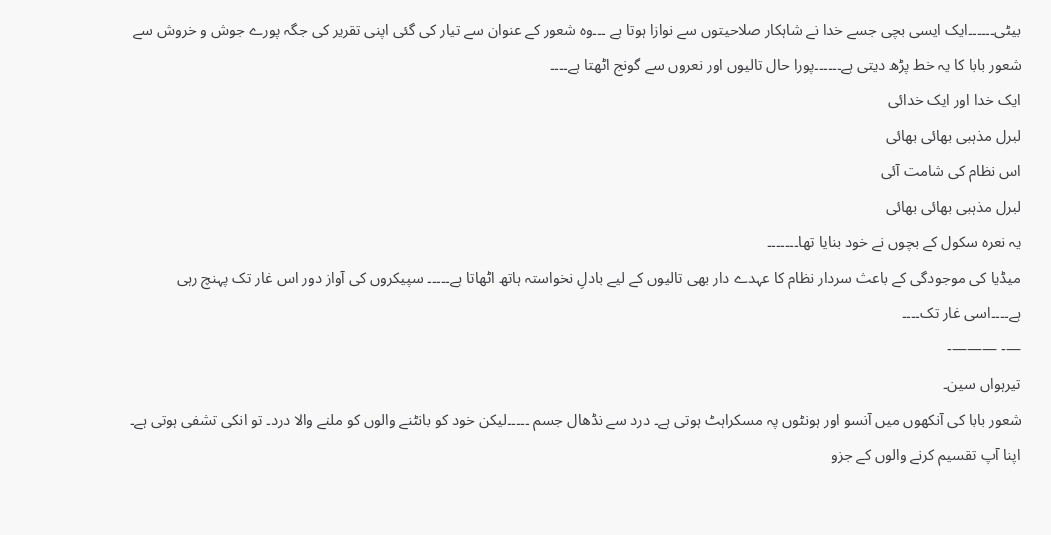بیٹی۔۔۔۔۔۔ایک ایسی بچی جسے خدا نے شاہکار صلاحیتوں سے نوازا ہوتا ہے ۔۔۔وہ شعور کے عنوان سے تیار کی گئی اپنی تقریر کی جگہ پورے جوش و خروش سے شعور بابا کا یہ خط پڑھ دیتی ہے۔۔۔۔۔۔پورا حال تالیوں اور نعروں سے گونج اٹھتا ہے۔۔۔۔
ایک خدا اور ایک خدائی
لبرل مذہبی بھائی بھائی
اس نظام کی شامت آئی
لبرل مذہبی بھائی بھائی
یہ نعرہ سکول کے بچوں نے خود بنایا تھا۔۔۔۔۔۔۔
میڈیا کی موجودگی کے باعث سردار نظام کا عہدے دار بھی تالیوں کے لیے بادلِ نخواستہ ہاتھ اٹھاتا ہے۔۔۔۔۔ سپیکروں کی آواز دور اس غار تک پہنچ رہی ہے۔۔۔۔اسی غار تک۔۔۔۔
—- ———-
تیرہواں سین۔
شعور بابا کی آنکھوں میں آنسو اور ہونٹوں پہ مسکراہٹ ہوتی ہے۔ درد سے نڈھال جسم ۔۔۔۔۔لیکن خود کو بانٹنے والوں کو ملنے والا درد۔ تو انکی تشفی ہوتی ہے۔ اپنا آپ تقسیم کرنے والوں کے جزو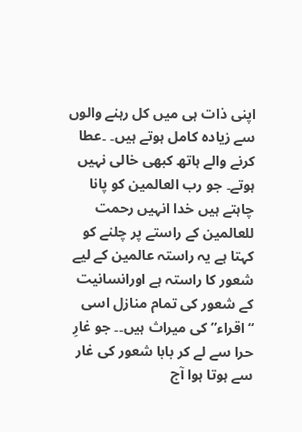اپنی ذات ہی میں کل رہنے والوں سے زیادہ کامل ہوتے ہیں۔ ۔عطا کرنے والے ہاتھ کبھی خالی نہیں ہوتے۔ جو رب العالمین کو پانا چاہتے ہیں خدا انہیں رحمت للعالمین کے راستے پر چلنے کو کہتا ہے یہ راستہ عالمین کے لیے شعور کا راستہ ہے اورانسانیت کے شعور کی تمام منازل اسی “اقراء” کی میراث ہیں۔۔ جو غارِ حرا سے لے کر بابا شعور کی غار سے ہوتا ہوا آج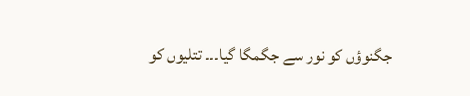جگنوؤں کو نور سے جگمگا گیا۔۔۔ تتلیوں کو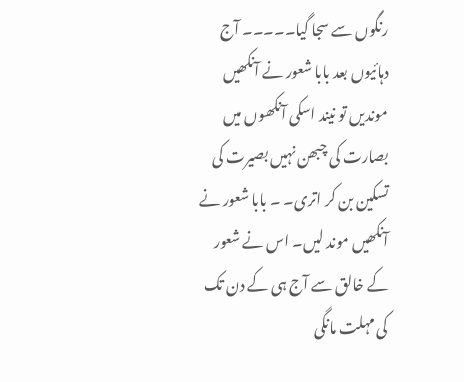رنگوں سے سجا گیا۔۔۔۔۔ آج دہائیوں بعد بابا شعور نے آنکھیں موندیں تو نیند اسکی آنکھوں میں بصارت کی چبھن نہیں بصیرت کی تسکین بن کر اتری۔ ۔ بابا شعور نے آنکھیں موند لیں۔ اس نے شعور کے خالق سے آج ہی کے دن تک کی مہلت مانگی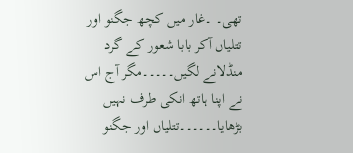تھی۔ ۔غار میں کچھ جگنو اور تتلیاں آکر بابا شعور کے گرد منڈلانے لگیں۔۔۔۔۔مگر آج اس نے اپنا ہاتھ انکی طرف نہیں بڑھایا۔۔۔۔۔۔تتلیاں اور جگنو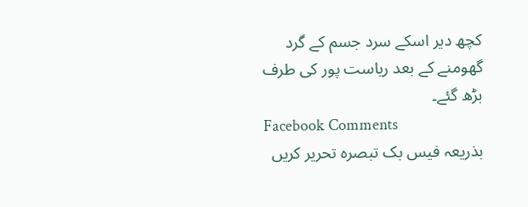کچھ دیر اسکے سرد جسم کے گرد گھومنے کے بعد ریاست پور کی طرف بڑھ گئے۔
Facebook Comments
بذریعہ فیس بک تبصرہ تحریر کریں